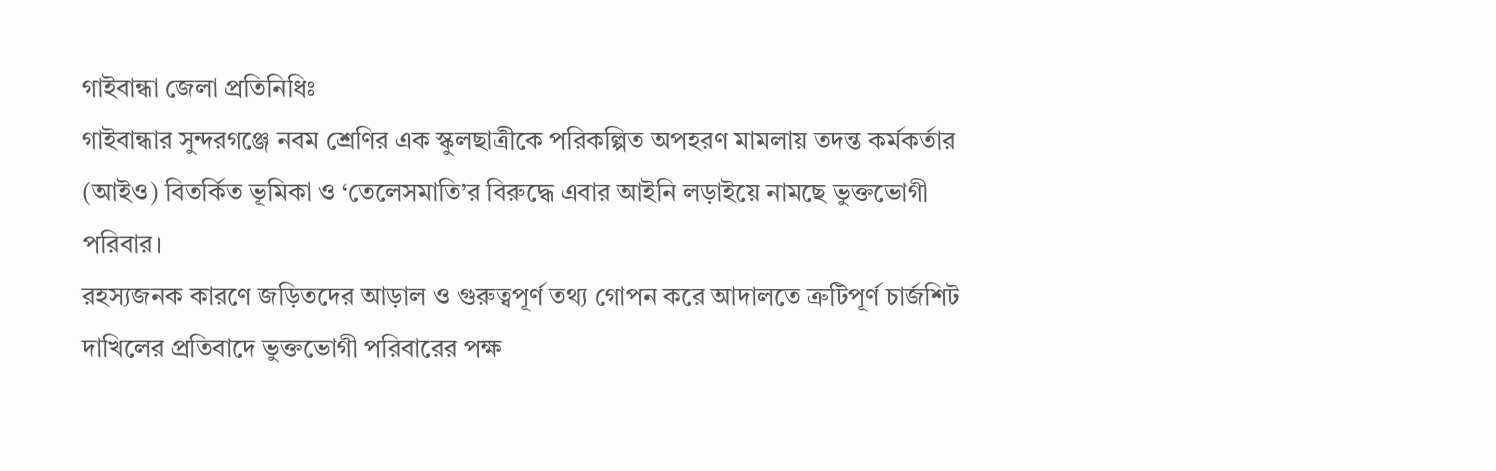গাইবান্ধা জেলা প্রতিনিধিঃ
গাইবান্ধার সুন্দরগঞ্জে নবম শ্রেণির এক স্কুলছাত্রীকে পরিকল্পিত অপহরণ মামলায় তদন্ত কর্মকর্তার (আইও) বিতর্কিত ভূমিকা ও ‘তেলেসমাতি’র বিরুদ্ধে এবার আইনি লড়াইয়ে নামছে ভুক্তভোগী পরিবার।
রহস্যজনক কারণে জড়িতদের আড়াল ও গুরুত্বপূর্ণ তথ্য গোপন করে আদালতে ত্রুটিপূর্ণ চার্জশিট দাখিলের প্রতিবাদে ভুক্তভোগী পরিবারের পক্ষ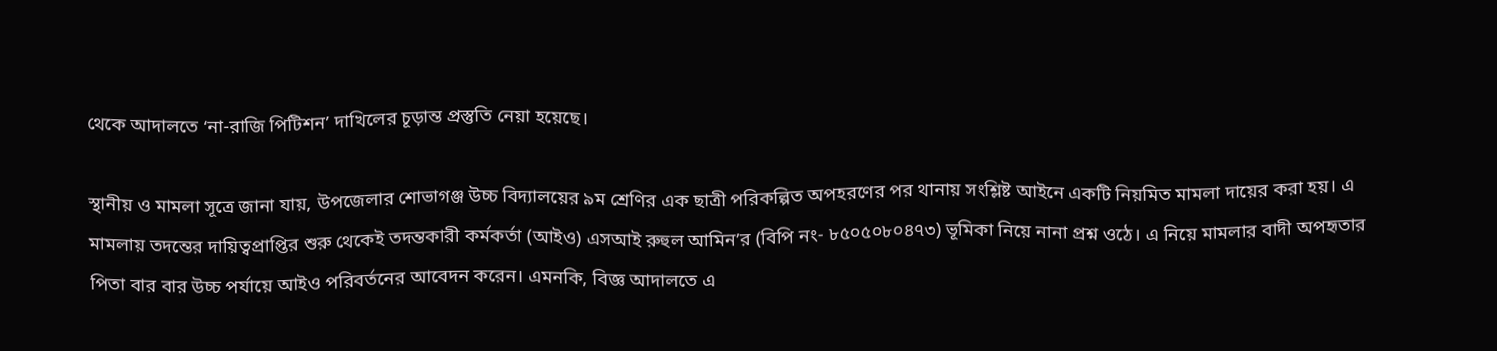থেকে আদালতে ‘না-রাজি পিটিশন’ দাখিলের চূড়ান্ত প্রস্তুতি নেয়া হয়েছে।

স্থানীয় ও মামলা সূত্রে জানা যায়, উপজেলার শোভাগঞ্জ উচ্চ বিদ্যালয়ের ৯ম শ্রেণির এক ছাত্রী পরিকল্পিত অপহরণের পর থানায় সংশ্লিষ্ট আইনে একটি নিয়মিত মামলা দায়ের করা হয়। এ মামলায় তদন্তের দায়িত্বপ্রাপ্তির শুরু থেকেই তদন্তকারী কর্মকর্তা (আইও) এসআই রুহুল আমিন’র (বিপি নং- ৮৫০৫০৮০৪৭৩) ভূমিকা নিয়ে নানা প্রশ্ন ওঠে। এ নিয়ে মামলার বাদী অপহৃতার পিতা বার বার উচ্চ পর্যায়ে আইও পরিবর্তনের আবেদন করেন। এমনকি, বিজ্ঞ আদালতে এ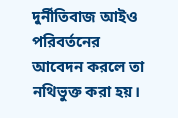দুর্নীতিবাজ আইও পরিবর্তনের আবেদন করলে তা নথিভুক্ত করা হয়।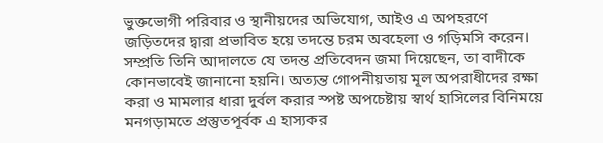ভুক্তভোগী পরিবার ও স্থানীয়দের অভিযোগ, আইও এ অপহরণে জড়িতদের দ্বারা প্রভাবিত হয়ে তদন্তে চরম অবহেলা ও গড়িমসি করেন। সম্প্রতি তিনি আদালতে যে তদন্ত প্রতিবেদন জমা দিয়েছেন, তা বাদীকে কোনভাবেই জানানো হয়নি। অত্যন্ত গোপনীয়তায় মূল অপরাধীদের রক্ষা করা ও মামলার ধারা দুর্বল করার স্পষ্ট অপচেষ্টায় স্বার্থ হাসিলের বিনিময়ে মনগড়ামতে প্রস্তুতপূর্বক এ হাস্যকর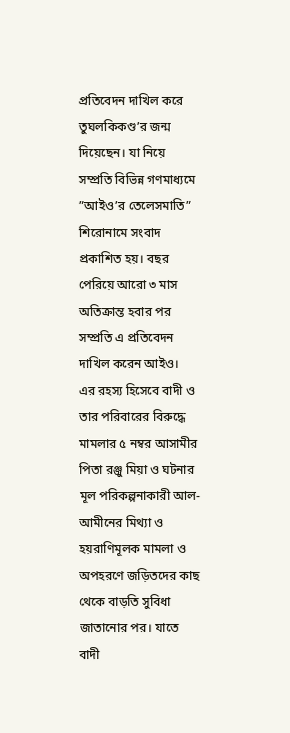প্রতিবেদন দাখিল করে তুঘলকিকণ্ড’র জন্ম দিয়েছেন। যা নিয়ে সম্প্রতি বিভিন্ন গণমাধ্যমে ”আইও’র তেলেসমাতি” শিরোনামে সংবাদ প্রকাশিত হয়। বছর পেরিয়ে আরো ৩ মাস অতিক্রান্ত হবার পর সম্প্রতি এ প্রতিবেদন দাখিল করেন আইও।
এর রহস্য হিসেবে বাদী ও তার পরিবারের বিরুদ্ধে মামলার ৫ নম্বর আসামীর পিতা রঞ্জু মিয়া ও ঘটনার মূল পরিকল্পনাকারী আল-আমীনের মিথ্যা ও হয়রাণিমূলক মামলা ও অপহরণে জড়িতদের কাছ থেকে বাড়তি সুবিধা জাতানোর পর। যাতে বাদী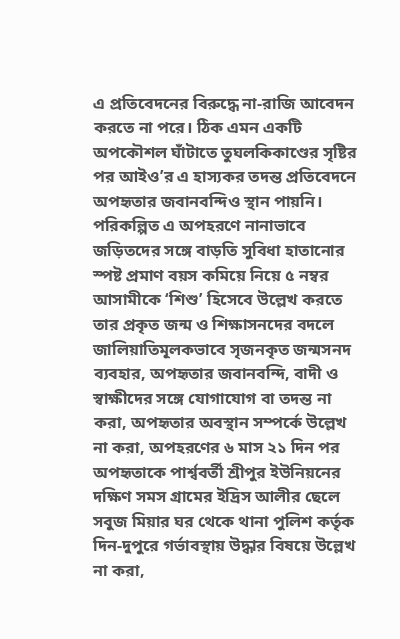এ প্রতিবেদনের বিরুদ্ধে না-রাজি আবেদন করতে না পরে। ঠিক এমন একটি অপকৌশল ঘাঁটাতে তুঘলকিকাণ্ডের সৃষ্টির পর আইও’র এ হাস্যকর তদন্ত প্রতিবেদনে অপহৃতার জবানবন্দিও স্থান পায়নি। পরিকল্পিত এ অপহরণে নানাভাবে জড়িতদের সঙ্গে বাড়তি সুবিধা হাতানোর স্পষ্ট প্রমাণ বয়স কমিয়ে নিয়ে ৫ নম্বর আসামীকে ‘শিশু’ হিসেবে উল্লেখ করতে তার প্রকৃত জন্ম ও শিক্ষাসনদের বদলে জালিয়াতিমূলকভাবে সৃজনকৃত জন্মসনদ ব্যবহার, অপহৃতার জবানবন্দি, বাদী ও স্বাক্ষীদের সঙ্গে যোগাযোগ বা তদন্ত না করা, অপহৃতার অবস্থান সম্পর্কে উল্লেখ না করা, অপহরণের ৬ মাস ২১ দিন পর অপহৃতাকে পার্শ্ববর্তী শ্রীপুর ইউনিয়নের দক্ষিণ সমস গ্রামের ইদ্রিস আলীর ছেলে সবুজ মিয়ার ঘর থেকে থানা পুলিশ কর্তৃক দিন-দুপুরে গর্ভাবস্থায় উদ্ধার বিষয়ে উল্লেখ না করা,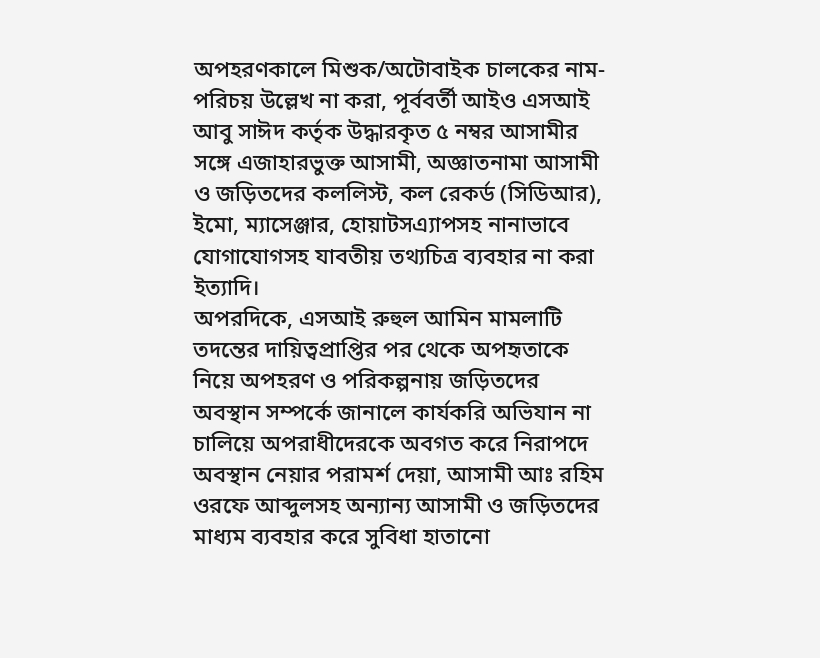অপহরণকালে মিশুক/অটোবাইক চালকের নাম- পরিচয় উল্লেখ না করা, পূর্ববর্তী আইও এসআই আবু সাঈদ কর্তৃক উদ্ধারকৃত ৫ নম্বর আসামীর সঙ্গে এজাহারভুক্ত আসামী, অজ্ঞাতনামা আসামী ও জড়িতদের কললিস্ট, কল রেকর্ড (সিডিআর), ইমো, ম্যাসেঞ্জার, হোয়াটসএ্যাপসহ নানাভাবে যোগাযোগসহ যাবতীয় তথ্যচিত্র ব্যবহার না করা ইত্যাদি।
অপরদিকে, এসআই রুহুল আমিন মামলাটি তদন্তের দায়িত্বপ্রাপ্তির পর থেকে অপহৃতাকে নিয়ে অপহরণ ও পরিকল্পনায় জড়িতদের অবস্থান সম্পর্কে জানালে কার্যকরি অভিযান না চালিয়ে অপরাধীদেরকে অবগত করে নিরাপদে অবস্থান নেয়ার পরামর্শ দেয়া, আসামী আঃ রহিম ওরফে আব্দুলসহ অন্যান্য আসামী ও জড়িতদের মাধ্যম ব্যবহার করে সুবিধা হাতানো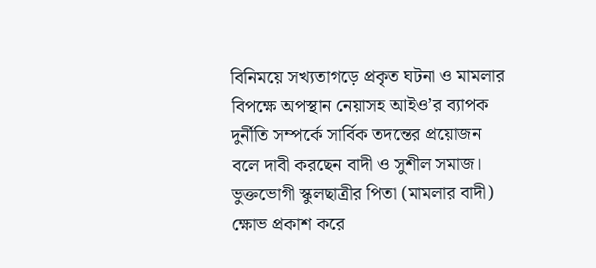বিনিময়ে সখ্যতাগড়ে প্রকৃত ঘটনা ও মামলার বিপক্ষে অপস্থান নেয়াসহ আইও’র ব্যাপক দুর্নীতি সম্পর্কে সার্বিক তদন্তের প্রয়োজন বলে দাবী করছেন বাদী ও সুশীল সমাজ।
ভুক্তভোগী স্কুলছাত্রীর পিতা (মামলার বাদী) ক্ষোভ প্রকাশ করে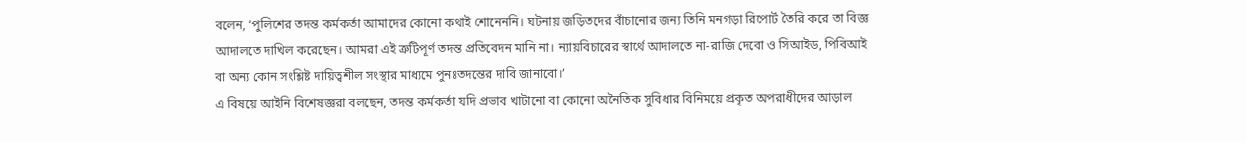বলেন, ‘পুলিশের তদন্ত কর্মকর্তা আমাদের কোনো কথাই শোনেননি। ঘটনায় জড়িতদের বাঁচানোর জন্য তিনি মনগড়া রিপোর্ট তৈরি করে তা বিজ্ঞ আদালতে দাখিল করেছেন। আমরা এই ত্রুটিপূর্ণ তদন্ত প্রতিবেদন মানি না। ন্যায়বিচারের স্বার্থে আদালতে না-রাজি দেবো ও সিআইড, পিবিআই বা অন্য কোন সংশ্লিষ্ট দায়িত্বশীল সংস্থার মাধ্যমে পুনঃতদন্তের দাবি জানাবো।’
এ বিষয়ে আইনি বিশেষজ্ঞরা বলছেন, তদন্ত কর্মকর্তা যদি প্রভাব খাটানো বা কোনো অনৈতিক সুবিধার বিনিময়ে প্রকৃত অপরাধীদের আড়াল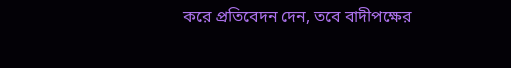করে প্রতিবেদন দেন, তবে বাদীপক্ষের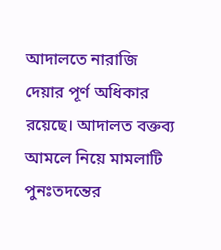আদালতে নারাজি দেয়ার পূর্ণ অধিকার রয়েছে। আদালত বক্তব্য আমলে নিয়ে মামলাটি পুনঃতদন্তের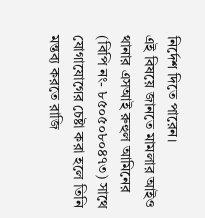নির্দেশ দিতে পারেন।
এই বিষয়ে জানতে মামলার আইও থানার এসআই রুহুল আমিনের (বিপি নং- ৮৫০৫০৮০৪৭৩) সাথে যোগাযোগের চেষ্টা করা হলে তিনি মন্তব্য করতে রাজি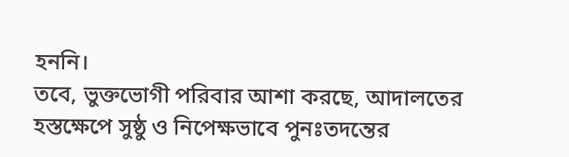হননি।
তবে, ভুক্তভোগী পরিবার আশা করছে, আদালতের হস্তক্ষেপে সুষ্ঠু ও নিপেক্ষভাবে পুনঃতদন্তের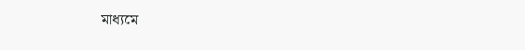মাধ্যমে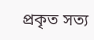প্রকৃত সত্য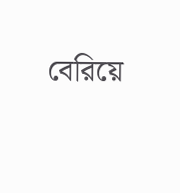বেরিয়ে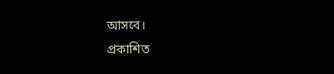আসবে।
প্রকাশিত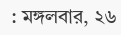: মঙ্গলবার, ২৬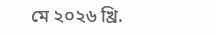মে ২০২৬ খ্রি.